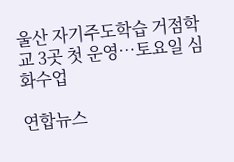울산 자기주도학습 거점학교 3곳 첫 운영…토요일 심화수업

연합뉴스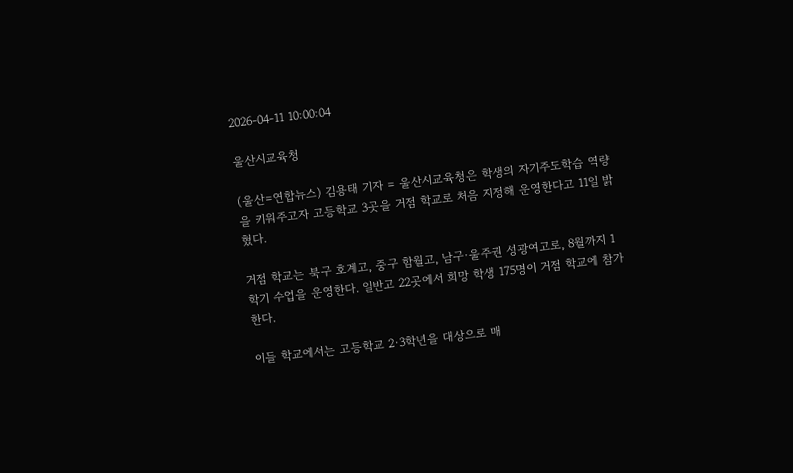2026-04-11 10:00:04

울산시교육청

(울산=연합뉴스) 김용태 기자 = 울산시교육청은 학생의 자기주도학습 역량을 키워주고자 고등학교 3곳을 거점 학교로 처음 지정해 운영한다고 11일 밝혔다.

거점 학교는 북구 호계고, 중구 함월고, 남구·울주권 성광여고로, 8월까지 1학기 수업을 운영한다. 일반고 22곳에서 희망 학생 175명이 거점 학교에 참가한다.

이들 학교에서는 고등학교 2·3학년을 대상으로 매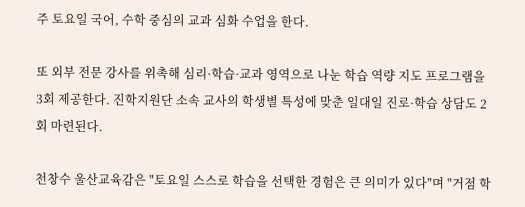주 토요일 국어, 수학 중심의 교과 심화 수업을 한다.

또 외부 전문 강사를 위촉해 심리·학습·교과 영역으로 나눈 학습 역량 지도 프로그램을 3회 제공한다. 진학지원단 소속 교사의 학생별 특성에 맞춘 일대일 진로·학습 상담도 2회 마련된다.

천창수 울산교육감은 "토요일 스스로 학습을 선택한 경험은 큰 의미가 있다"며 "거점 학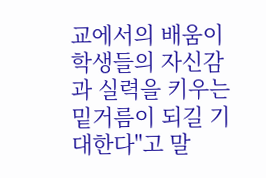교에서의 배움이 학생들의 자신감과 실력을 키우는 밑거름이 되길 기대한다"고 말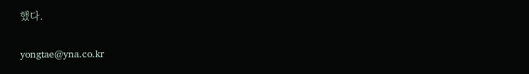했다.

yongtae@yna.co.kr